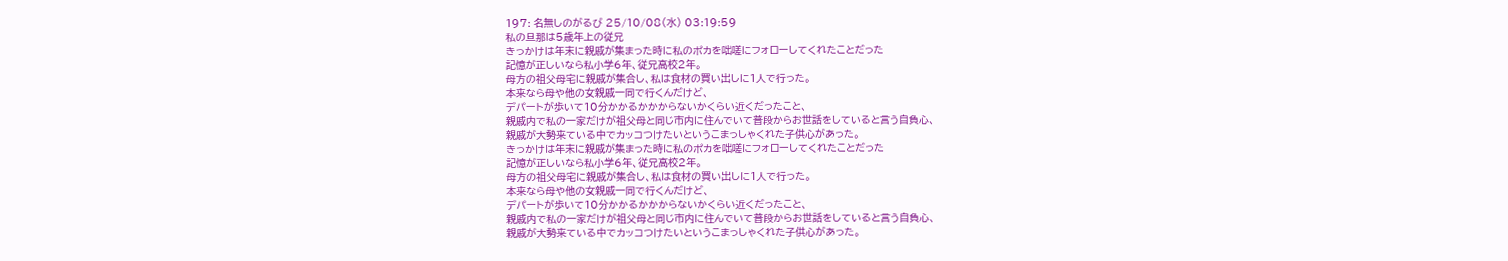197: 名無しのがるび 25/10/08(水) 03:19:59
私の旦那は5歳年上の従兄
きっかけは年末に親戚が集まった時に私のポカを咄嗟にフォローしてくれたことだった
記憶が正しいなら私小学6年、従兄高校2年。
母方の祖父母宅に親戚が集合し、私は食材の買い出しに1人で行った。
本来なら母や他の女親戚一同で行くんだけど、
デパートが歩いて10分かかるかかからないかくらい近くだったこと、
親戚内で私の一家だけが祖父母と同じ市内に住んでいて普段からお世話をしていると言う自負心、
親戚が大勢来ている中でカッコつけたいというこまっしゃくれた子供心があった。
きっかけは年末に親戚が集まった時に私のポカを咄嗟にフォローしてくれたことだった
記憶が正しいなら私小学6年、従兄高校2年。
母方の祖父母宅に親戚が集合し、私は食材の買い出しに1人で行った。
本来なら母や他の女親戚一同で行くんだけど、
デパートが歩いて10分かかるかかからないかくらい近くだったこと、
親戚内で私の一家だけが祖父母と同じ市内に住んでいて普段からお世話をしていると言う自負心、
親戚が大勢来ている中でカッコつけたいというこまっしゃくれた子供心があった。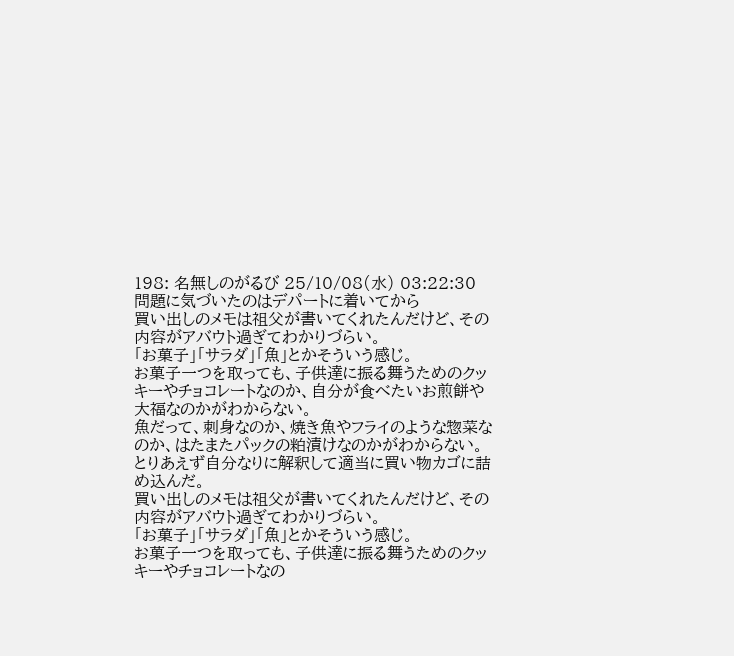198: 名無しのがるび 25/10/08(水) 03:22:30
問題に気づいたのはデパートに着いてから
買い出しのメモは祖父が書いてくれたんだけど、その内容がアバウト過ぎてわかりづらい。
「お菓子」「サラダ」「魚」とかそういう感じ。
お菓子一つを取っても、子供達に振る舞うためのクッキーやチョコレートなのか、自分が食べたいお煎餅や大福なのかがわからない。
魚だって、刺身なのか、焼き魚やフライのような惣菜なのか、はたまたパックの粕漬けなのかがわからない。
とりあえず自分なりに解釈して適当に買い物カゴに詰め込んだ。
買い出しのメモは祖父が書いてくれたんだけど、その内容がアバウト過ぎてわかりづらい。
「お菓子」「サラダ」「魚」とかそういう感じ。
お菓子一つを取っても、子供達に振る舞うためのクッキーやチョコレートなの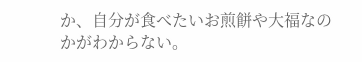か、自分が食べたいお煎餅や大福なのかがわからない。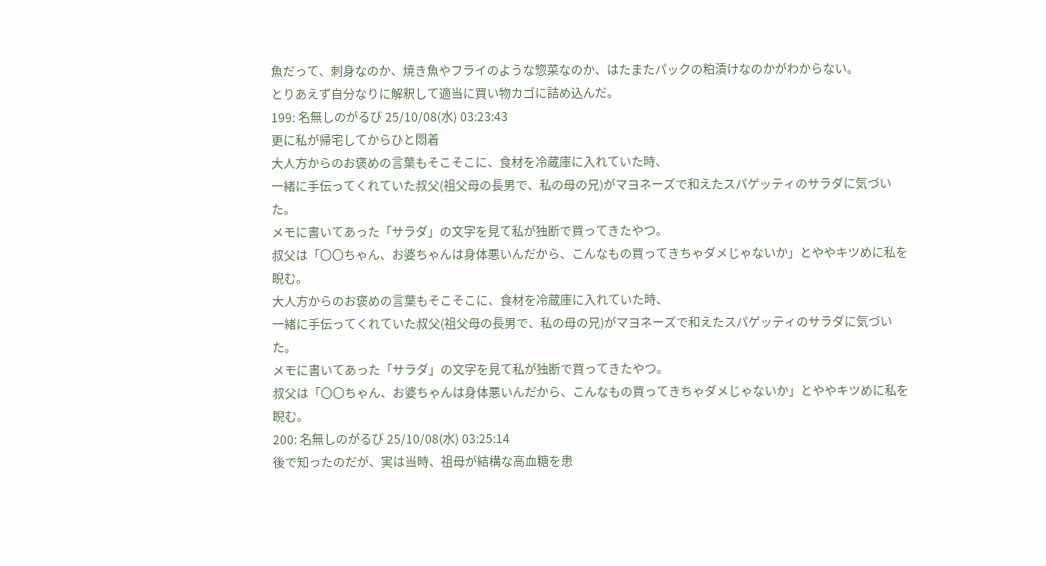魚だって、刺身なのか、焼き魚やフライのような惣菜なのか、はたまたパックの粕漬けなのかがわからない。
とりあえず自分なりに解釈して適当に買い物カゴに詰め込んだ。
199: 名無しのがるび 25/10/08(水) 03:23:43
更に私が帰宅してからひと悶着
大人方からのお褒めの言葉もそこそこに、食材を冷蔵庫に入れていた時、
一緒に手伝ってくれていた叔父(祖父母の長男で、私の母の兄)がマヨネーズで和えたスパゲッティのサラダに気づいた。
メモに書いてあった「サラダ」の文字を見て私が独断で買ってきたやつ。
叔父は「〇〇ちゃん、お婆ちゃんは身体悪いんだから、こんなもの買ってきちゃダメじゃないか」とややキツめに私を睨む。
大人方からのお褒めの言葉もそこそこに、食材を冷蔵庫に入れていた時、
一緒に手伝ってくれていた叔父(祖父母の長男で、私の母の兄)がマヨネーズで和えたスパゲッティのサラダに気づいた。
メモに書いてあった「サラダ」の文字を見て私が独断で買ってきたやつ。
叔父は「〇〇ちゃん、お婆ちゃんは身体悪いんだから、こんなもの買ってきちゃダメじゃないか」とややキツめに私を睨む。
200: 名無しのがるび 25/10/08(水) 03:25:14
後で知ったのだが、実は当時、祖母が結構な高血糖を患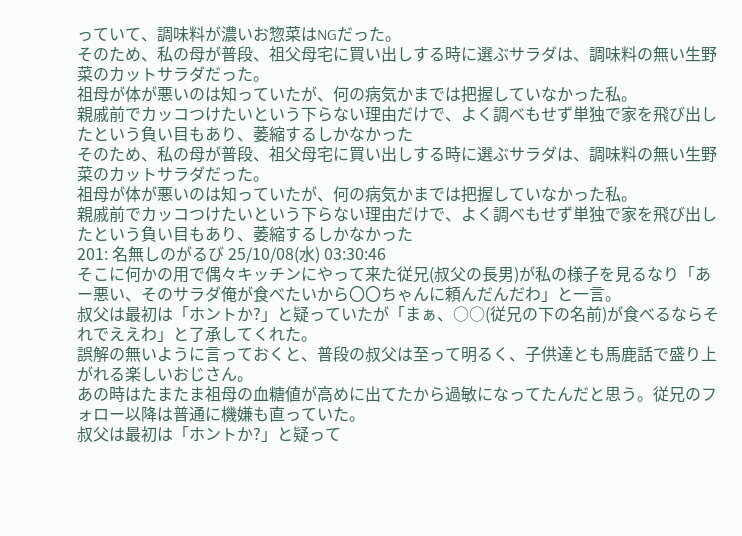っていて、調味料が濃いお惣菜はNGだった。
そのため、私の母が普段、祖父母宅に買い出しする時に選ぶサラダは、調味料の無い生野菜のカットサラダだった。
祖母が体が悪いのは知っていたが、何の病気かまでは把握していなかった私。
親戚前でカッコつけたいという下らない理由だけで、よく調べもせず単独で家を飛び出したという負い目もあり、萎縮するしかなかった
そのため、私の母が普段、祖父母宅に買い出しする時に選ぶサラダは、調味料の無い生野菜のカットサラダだった。
祖母が体が悪いのは知っていたが、何の病気かまでは把握していなかった私。
親戚前でカッコつけたいという下らない理由だけで、よく調べもせず単独で家を飛び出したという負い目もあり、萎縮するしかなかった
201: 名無しのがるび 25/10/08(水) 03:30:46
そこに何かの用で偶々キッチンにやって来た従兄(叔父の長男)が私の様子を見るなり「あー悪い、そのサラダ俺が食べたいから〇〇ちゃんに頼んだんだわ」と一言。
叔父は最初は「ホントか?」と疑っていたが「まぁ、○○(従兄の下の名前)が食べるならそれでええわ」と了承してくれた。
誤解の無いように言っておくと、普段の叔父は至って明るく、子供達とも馬鹿話で盛り上がれる楽しいおじさん。
あの時はたまたま祖母の血糖値が高めに出てたから過敏になってたんだと思う。従兄のフォロー以降は普通に機嫌も直っていた。
叔父は最初は「ホントか?」と疑って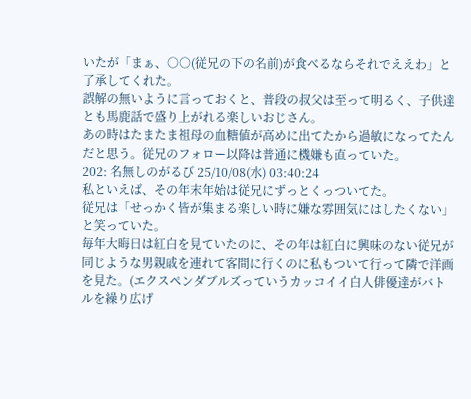いたが「まぁ、○○(従兄の下の名前)が食べるならそれでええわ」と了承してくれた。
誤解の無いように言っておくと、普段の叔父は至って明るく、子供達とも馬鹿話で盛り上がれる楽しいおじさん。
あの時はたまたま祖母の血糖値が高めに出てたから過敏になってたんだと思う。従兄のフォロー以降は普通に機嫌も直っていた。
202: 名無しのがるび 25/10/08(水) 03:40:24
私といえば、その年末年始は従兄にずっとくっついてた。
従兄は「せっかく皆が集まる楽しい時に嫌な雰囲気にはしたくない」と笑っていた。
毎年大晦日は紅白を見ていたのに、その年は紅白に興味のない従兄が同じような男親戚を連れて客間に行くのに私もついて行って隣で洋画を見た。(エクスペンダブルズっていうカッコイイ白人俳優達がバトルを繰り広げ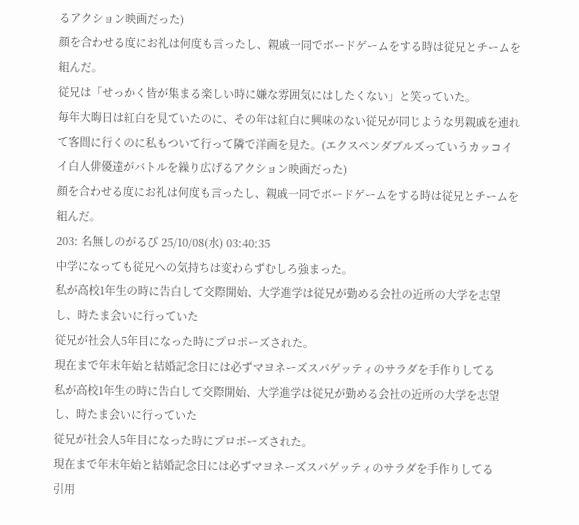るアクション映画だった)
顔を合わせる度にお礼は何度も言ったし、親戚一同でボードゲームをする時は従兄とチームを組んだ。
従兄は「せっかく皆が集まる楽しい時に嫌な雰囲気にはしたくない」と笑っていた。
毎年大晦日は紅白を見ていたのに、その年は紅白に興味のない従兄が同じような男親戚を連れて客間に行くのに私もついて行って隣で洋画を見た。(エクスペンダブルズっていうカッコイイ白人俳優達がバトルを繰り広げるアクション映画だった)
顔を合わせる度にお礼は何度も言ったし、親戚一同でボードゲームをする時は従兄とチームを組んだ。
203: 名無しのがるび 25/10/08(水) 03:40:35
中学になっても従兄への気持ちは変わらずむしろ強まった。
私が高校1年生の時に告白して交際開始、大学進学は従兄が勤める会社の近所の大学を志望し、時たま会いに行っていた
従兄が社会人5年目になった時にプロポーズされた。
現在まで年末年始と結婚記念日には必ずマヨネーズスパゲッティのサラダを手作りしてる
私が高校1年生の時に告白して交際開始、大学進学は従兄が勤める会社の近所の大学を志望し、時たま会いに行っていた
従兄が社会人5年目になった時にプロポーズされた。
現在まで年末年始と結婚記念日には必ずマヨネーズスパゲッティのサラダを手作りしてる
引用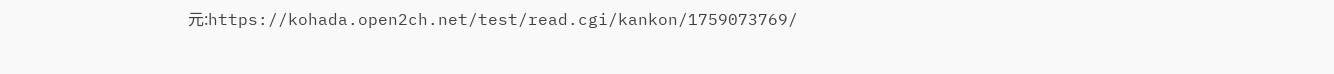元:https://kohada.open2ch.net/test/read.cgi/kankon/1759073769/